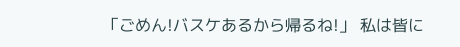「ごめん!バスケあるから帰るね!」 私は皆に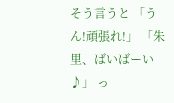そう言うと 「うん!頑張れ!」 「朱里、ばいばーい♪」 っ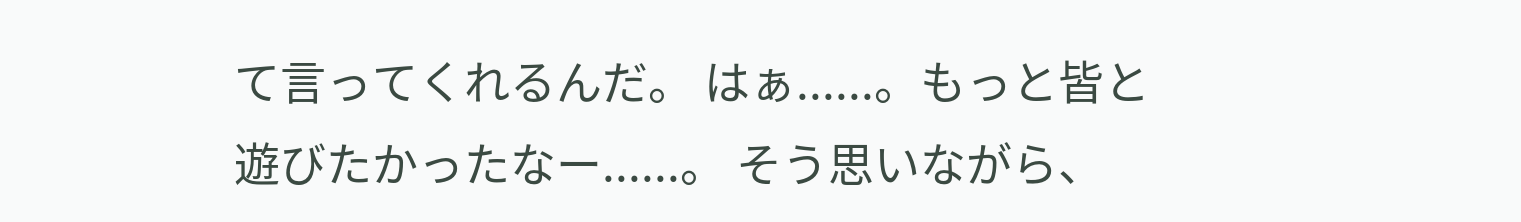て言ってくれるんだ。 はぁ......。もっと皆と遊びたかったなー......。 そう思いながら、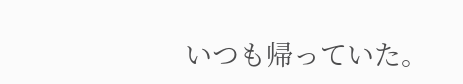いつも帰っていた。